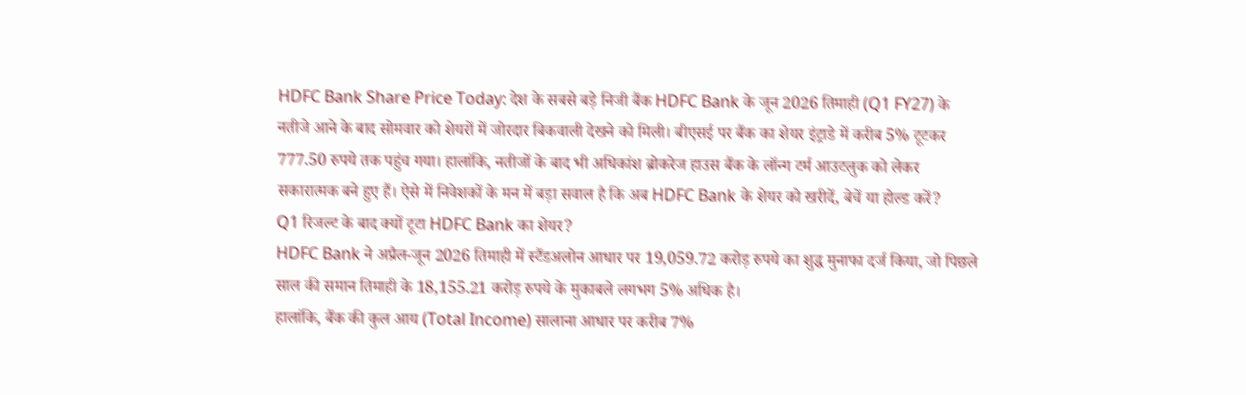HDFC Bank Share Price Today: देश के सबसे बड़े निजी बैंक HDFC Bank के जून 2026 तिमाही (Q1 FY27) के नतीजे आने के बाद सोमवार को शेयरों में जोरदार बिकवाली देखने को मिली। बीएसई पर बैंक का शेयर इंट्राडे में करीब 5% टूटकर 777.50 रुपये तक पहुंच गया। हालांकि, नतीजों के बाद भी अधिकांश ब्रोकरेज हाउस बैंक के लॉन्ग टर्म आउटलुक को लेकर सकारात्मक बने हुए हैं। ऐसे में निवेशकों के मन में बड़ा सवाल है कि अब HDFC Bank के शेयर को खरीदें, बेचें या होल्ड करें?
Q1 रिजल्ट के बाद क्यों टूटा HDFC Bank का शेयर?
HDFC Bank ने अप्रैल-जून 2026 तिमाही में स्टैंडअलोन आधार पर 19,059.72 करोड़ रुपये का शुद्ध मुनाफा दर्ज किया, जो पिछले साल की समान तिमाही के 18,155.21 करोड़ रुपये के मुकाबले लगभग 5% अधिक है।
हालांकि, बैंक की कुल आय (Total Income) सालाना आधार पर करीब 7%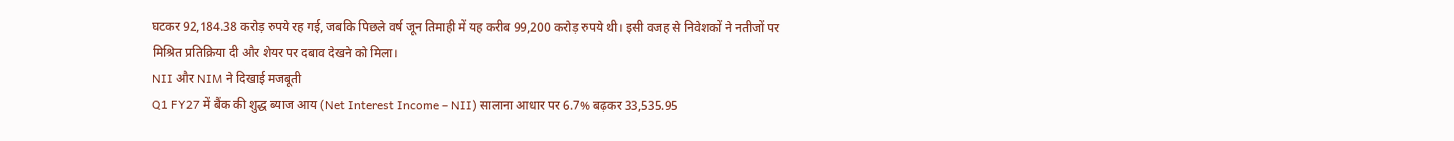घटकर 92,184.38 करोड़ रुपये रह गई, जबकि पिछले वर्ष जून तिमाही में यह करीब 99,200 करोड़ रुपये थी। इसी वजह से निवेशकों ने नतीजों पर मिश्रित प्रतिक्रिया दी और शेयर पर दबाव देखने को मिला।
NII और NIM ने दिखाई मजबूती
Q1 FY27 में बैंक की शुद्ध ब्याज आय (Net Interest Income – NII) सालाना आधार पर 6.7% बढ़कर 33,535.95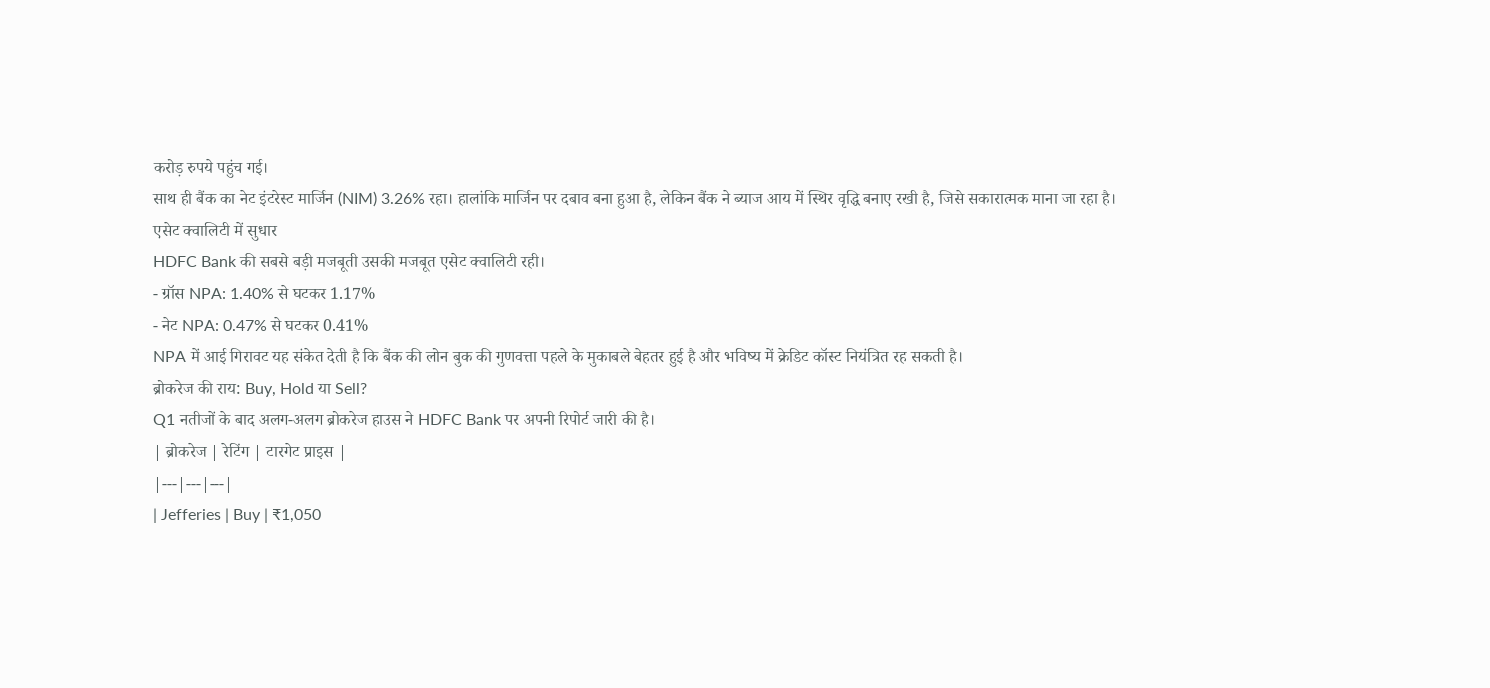करोड़ रुपये पहुंच गई।
साथ ही बैंक का नेट इंटरेस्ट मार्जिन (NIM) 3.26% रहा। हालांकि मार्जिन पर दबाव बना हुआ है, लेकिन बैंक ने ब्याज आय में स्थिर वृद्धि बनाए रखी है, जिसे सकारात्मक माना जा रहा है।
एसेट क्वालिटी में सुधार
HDFC Bank की सबसे बड़ी मजबूती उसकी मजबूत एसेट क्वालिटी रही।
- ग्रॉस NPA: 1.40% से घटकर 1.17%
- नेट NPA: 0.47% से घटकर 0.41%
NPA में आई गिरावट यह संकेत देती है कि बैंक की लोन बुक की गुणवत्ता पहले के मुकाबले बेहतर हुई है और भविष्य में क्रेडिट कॉस्ट नियंत्रित रह सकती है।
ब्रोकरेज की राय: Buy, Hold या Sell?
Q1 नतीजों के बाद अलग-अलग ब्रोकरेज हाउस ने HDFC Bank पर अपनी रिपोर्ट जारी की है।
| ब्रोकरेज | रेटिंग | टारगेट प्राइस |
|---|---|---|
| Jefferies | Buy | ₹1,050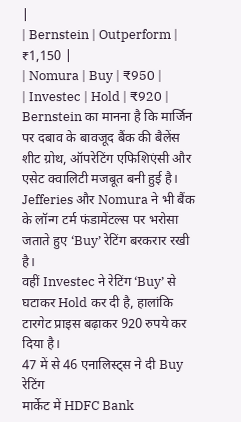|
| Bernstein | Outperform | ₹1,150 |
| Nomura | Buy | ₹950 |
| Investec | Hold | ₹920 |
Bernstein का मानना है कि मार्जिन पर दबाव के बावजूद बैंक की बैलेंस शीट ग्रोथ, ऑपरेटिंग एफिशिएंसी और एसेट क्वालिटी मजबूत बनी हुई है।
Jefferies और Nomura ने भी बैंक के लॉन्ग टर्म फंडामेंटल्स पर भरोसा जताते हुए ‘Buy’ रेटिंग बरकरार रखी है।
वहीं Investec ने रेटिंग ‘Buy’ से घटाकर Hold कर दी है, हालांकि टारगेट प्राइस बढ़ाकर 920 रुपये कर दिया है।
47 में से 46 एनालिस्ट्स ने दी Buy रेटिंग
मार्केट में HDFC Bank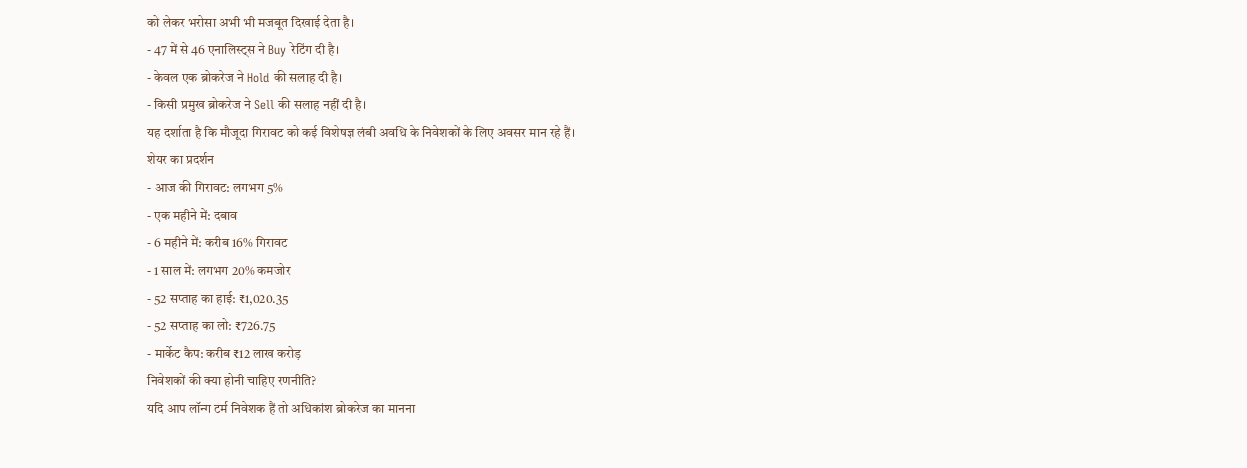को लेकर भरोसा अभी भी मजबूत दिखाई देता है।
- 47 में से 46 एनालिस्ट्स ने Buy रेटिंग दी है।
- केवल एक ब्रोकरेज ने Hold की सलाह दी है।
- किसी प्रमुख ब्रोकरेज ने Sell की सलाह नहीं दी है।
यह दर्शाता है कि मौजूदा गिरावट को कई विशेषज्ञ लंबी अवधि के निवेशकों के लिए अवसर मान रहे हैं।
शेयर का प्रदर्शन
- आज की गिरावट: लगभग 5%
- एक महीने में: दबाव
- 6 महीने में: करीब 16% गिरावट
- 1 साल में: लगभग 20% कमजोर
- 52 सप्ताह का हाई: ₹1,020.35
- 52 सप्ताह का लो: ₹726.75
- मार्केट कैप: करीब ₹12 लाख करोड़
निवेशकों की क्या होनी चाहिए रणनीति?
यदि आप लॉन्ग टर्म निवेशक हैं तो अधिकांश ब्रोकरेज का मानना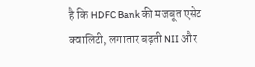है कि HDFC Bank की मजबूत एसेट क्वालिटी, लगातार बढ़ती NII और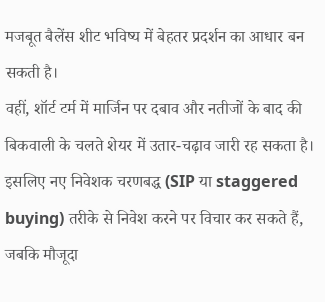मजबूत बैलेंस शीट भविष्य में बेहतर प्रदर्शन का आधार बन सकती है।
वहीं, शॉर्ट टर्म में मार्जिन पर दबाव और नतीजों के बाद की बिकवाली के चलते शेयर में उतार-चढ़ाव जारी रह सकता है। इसलिए नए निवेशक चरणबद्ध (SIP या staggered buying) तरीके से निवेश करने पर विचार कर सकते हैं, जबकि मौजूदा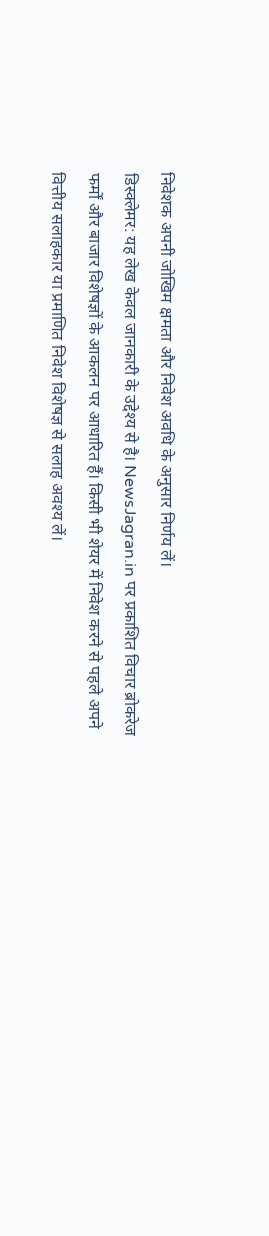निवेशक अपनी जोखिम क्षमता और निवेश अवधि के अनुसार निर्णय लें।
डिस्क्लेमर: यह लेख केवल जानकारी के उद्देश्य से है। NewsJagran.in पर प्रकाशित विचार ब्रोकरेज फर्मों और बाजार विशेषज्ञों के आकलन पर आधारित हैं। किसी भी शेयर में निवेश करने से पहले अपने वित्तीय सलाहकार या प्रमाणित निवेश विशेषज्ञ से सलाह अवश्य लें।